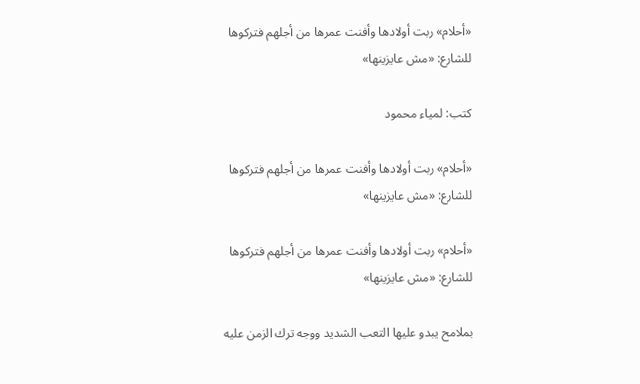«أحلام» ربت أولادها وأفنت عمرها من أجلهم فتركوها للشارع: «مش عايزينها»

كتب: لمياء محمود

«أحلام» ربت أولادها وأفنت عمرها من أجلهم فتركوها للشارع: «مش عايزينها»

«أحلام» ربت أولادها وأفنت عمرها من أجلهم فتركوها للشارع: «مش عايزينها»

بملامح يبدو عليها التعب الشديد ووجه ترك الزمن عليه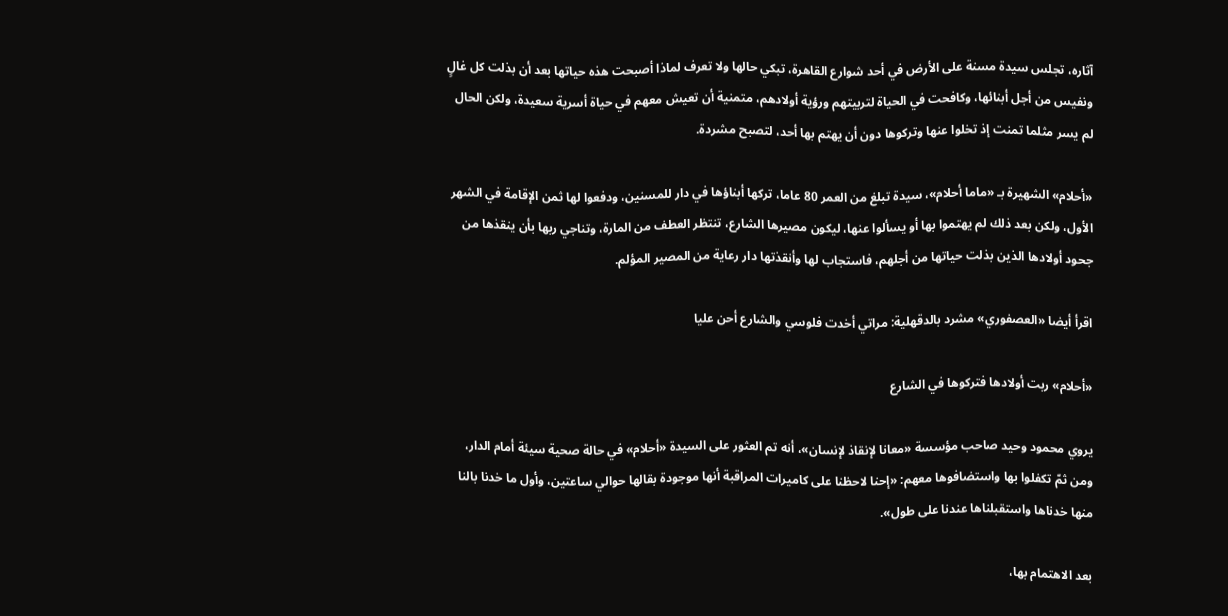آثاره، تجلس سيدة مسنة على الأرض في أحد شوارع القاهرة، تبكي حالها ولا تعرف لماذا أصبحت هذه حياتها بعد أن بذلت كل غالٍ ونفيس من أجل أبنائها، وكافحت في الحياة لتربيتهم ورؤية أولادهم، متمنية أن تعيش معهم في حياة أسرية سعيدة، ولكن الحال لم يسر مثلما تمنت إذ تخلوا عنها وتركوها دون أن يهتم بها أحد، لتصبح مشردة.

«أحلام» الشهيرة بـ «ماما أحلام»، سيدة تبلغ من العمر 80 عاما، تركها أبناؤها في دار للمسنين، ودفعوا لها ثمن الإقامة في الشهر الأول، ولكن بعد ذلك لم يهتموا بها أو يسألوا عنها، ليكون مصيرها الشارع، تنتظر العطف من المارة، وتناجي ربها بأن ينقذها من جحود أولادها الذين بذلت حياتها من أجلهم، فاستجاب لها وأنقذتها دار رعاية من المصير المؤلم.

اقرأ أيضا «العصفوري» مشرد بالدقهلية: مراتي أخدت فلوسي والشارع أحن عليا

«أحلام» ربت أولادها فتركوها في الشارع

يروي محمود وحيد صاحب مؤسسة «معانا لإنقاذ لإنسان»، أنه تم العثور على السيدة «أحلام» في حالة صحية سيئة أمام الدار، ومن ثمّ تكفلوا بها واستضافوها معهم: «إحنا لاحظنا على كاميرات المراقبة أنها موجودة بقالها حوالي ساعتين، وأول ما خدنا بالنا منها خدناها واستقبلناها عندنا على طول».

بعد الاهتمام بها،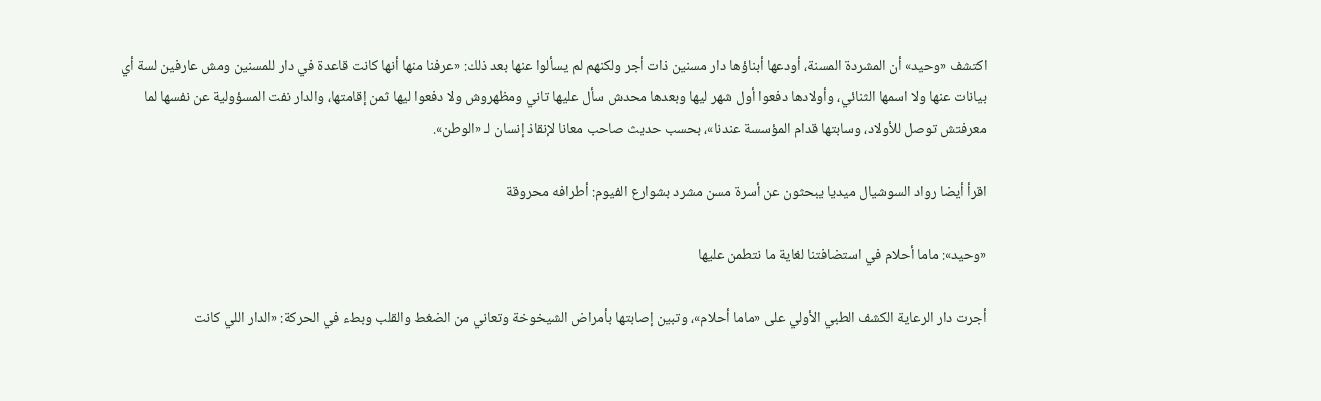اكتشف «وحيد» أن المشردة المسنة، أودعها أبناؤها دار مسنين ذات أجر ولكنهم لم يسألوا عنها بعد ذلك: «عرفنا منها أنها كانت قاعدة في دار للمسنين ومش عارفين لسة أي بيانات عنها ولا اسمها الثنائي، وأولادها دفعوا أول شهر ليها وبعدها محدش سأل عليها تاني ومظهروش ولا دفعوا ليها ثمن إقامتها، والدار نفت المسؤولية عن نفسها لما معرفتش توصل للأولاد، وسابتها قدام المؤسسة عندنا»، بحسب حديث صاحب معانا لإنقاذ إنسان لـ «الوطن».

اقرأ أيضا رواد السوشيال ميديا يبحثون عن أسرة مسن مشرد بشوارع الفيوم: أطرافه محروقة

«وحيد»: ماما أحلام في استضافتنا لغاية ما نتطمن عليها

أجرت دار الرعاية الكشف الطبي الأولي على «ماما أحلام»، وتبين إصابتها بأمراض الشيخوخة وتعاني من الضغط والقلب وبطء في الحركة: «الدار اللي كانت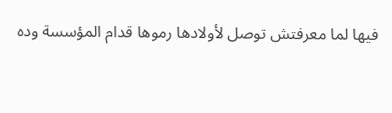فيها لما معرفتش توصل لأولادها رموها قدام المؤسسة وده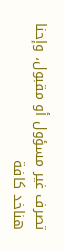تصرف غير مسؤول أو مقبول، وإحنا هناخد كافة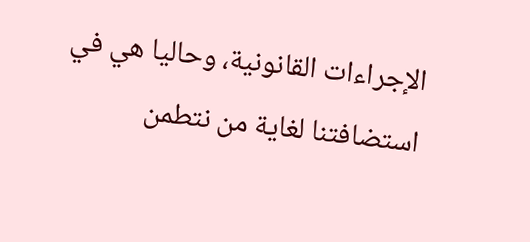الإجراءات القانونية، وحاليا هي في استضافتنا لغاية من نتطمن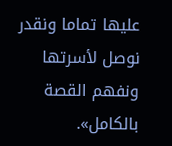عليها تماما ونقدر نوصل لأسرتها ونفهم القصة بالكامل».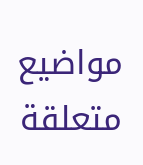مواضيع متعلقة